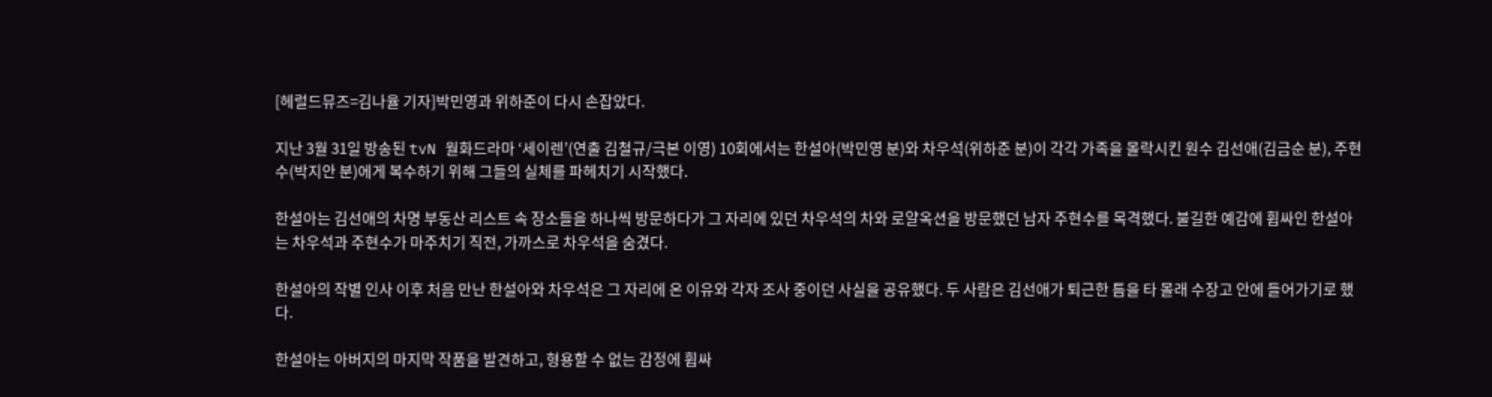[헤럴드뮤즈=김나율 기자]박민영과 위하준이 다시 손잡았다.

지난 3월 31일 방송된 tvN 월화드라마 ‘세이렌’(연출 김철규/극본 이영) 10회에서는 한설아(박민영 분)와 차우석(위하준 분)이 각각 가족을 몰락시킨 원수 김선애(김금순 분), 주현수(박지안 분)에게 복수하기 위해 그들의 실체를 파헤치기 시작했다.

한설아는 김선애의 차명 부동산 리스트 속 장소들을 하나씩 방문하다가 그 자리에 있던 차우석의 차와 로얄옥션을 방문했던 남자 주현수를 목격했다. 불길한 예감에 휩싸인 한설아는 차우석과 주현수가 마주치기 직전, 가까스로 차우석을 숨겼다.

한설아의 작별 인사 이후 처음 만난 한설아와 차우석은 그 자리에 온 이유와 각자 조사 중이던 사실을 공유했다. 두 사람은 김선애가 퇴근한 틈을 타 몰래 수장고 안에 들어가기로 했다.

한설아는 아버지의 마지막 작품을 발견하고, 형용할 수 없는 감정에 휩싸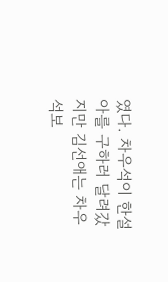였다. 차우석이 한설아를 구하러 달려갔지만 김선애는 차우석보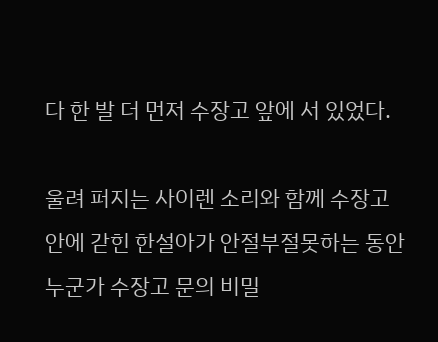다 한 발 더 먼저 수장고 앞에 서 있었다.

울려 퍼지는 사이렌 소리와 함께 수장고 안에 갇힌 한설아가 안절부절못하는 동안 누군가 수장고 문의 비밀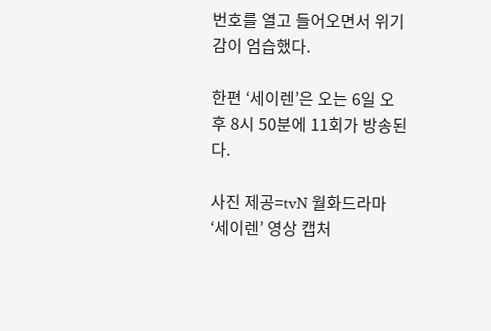번호를 열고 들어오면서 위기감이 엄습했다.

한편 ‘세이렌’은 오는 6일 오후 8시 50분에 11회가 방송된다.

사진 제공=tvN 월화드라마 ‘세이렌’ 영상 캡처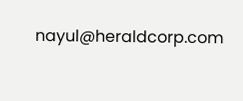nayul@heraldcorp.com